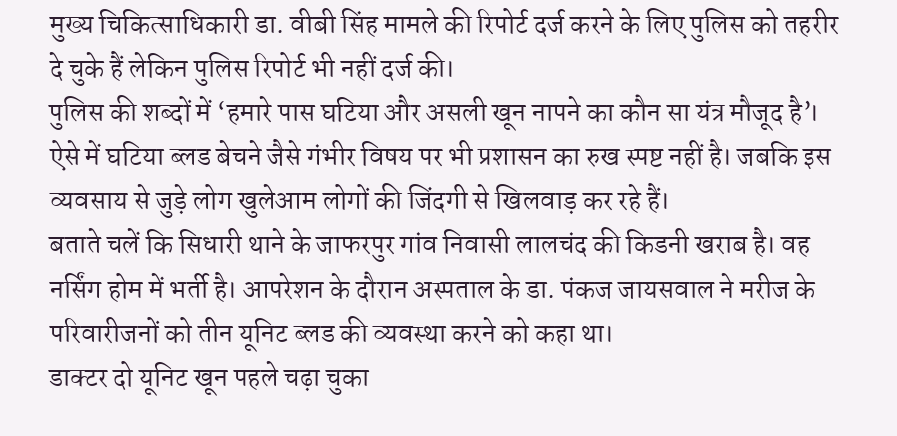मुख्य चिकित्साधिकारी डा. वीबी सिंह मामले की रिपोर्ट दर्ज करने के लिए पुलिस को तहरीर दे चुके हैं लेकिन पुलिस रिपोर्ट भी नहीं दर्ज की।
पुलिस की शब्दों में ‘हमारे पास घटिया और असली खून नापने का कौन सा यंत्र मौजूद है’। ऐसे में घटिया ब्लड बेचने जैसे गंभीर विषय पर भी प्रशासन का रुख स्पष्ट नहीं है। जबकि इस व्यवसाय से जुड़े लोग खुलेआम लोगों की जिंदगी से खिलवाड़ कर रहे हैं।
बताते चलें कि सिधारी थाने के जाफरपुर गांव निवासी लालचंद की किडनी खराब है। वह नर्सिंग होम में भर्ती है। आपरेशन के दौरान अस्पताल के डा. पंकज जायसवाल ने मरीज के परिवारीजनों को तीन यूनिट ब्लड की व्यवस्था करने को कहा था।
डाक्टर दो यूनिट खून पहले चढ़ा चुका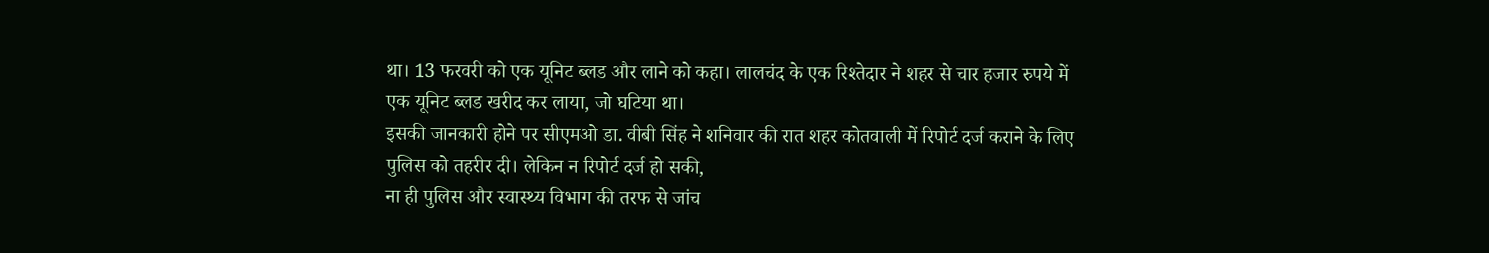था। 13 फरवरी को एक यूनिट ब्लड और लाने को कहा। लालचंद के एक रिश्तेदार ने शहर से चार हजार रुपये में एक यूनिट ब्लड खरीद कर लाया, जो घटिया था।
इसकी जानकारी होने पर सीएमओ डा. वीबी सिंह ने शनिवार की रात शहर कोतवाली में रिपोर्ट दर्ज कराने के लिए पुलिस को तहरीर दी। लेकिन न रिपोर्ट दर्ज हो सकी,
ना ही पुलिस और स्वास्थ्य विभाग की तरफ से जांच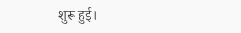शुरू हुई।